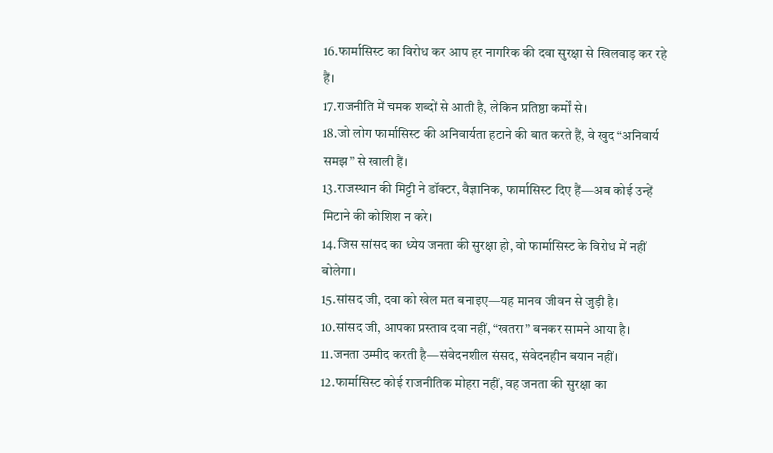16.फार्मासिस्ट का विरोध कर आप हर नागरिक की दवा सुरक्षा से खिलवाड़ कर रहे हैं।
17.राजनीति में चमक शब्दों से आती है, लेकिन प्रतिष्ठा कर्मों से।
18.जो लोग फार्मासिस्ट की अनिवार्यता हटाने की बात करते हैं, वे खुद “अनिवार्य समझ” से खाली हैं।
13.राजस्थान की मिट्टी ने डॉक्टर, वैज्ञानिक, फार्मासिस्ट दिए हैं—अब कोई उन्हें मिटाने की कोशिश न करे।
14.जिस सांसद का ध्येय जनता की सुरक्षा हो, वो फार्मासिस्ट के विरोध में नहीं बोलेगा।
15.सांसद जी, दवा को खेल मत बनाइए—यह मानव जीवन से जुड़ी है।
10.सांसद जी, आपका प्रस्ताव दवा नहीं, “खतरा” बनकर सामने आया है।
11.जनता उम्मीद करती है—संवेदनशील संसद, संवेदनहीन बयान नहीं।
12.फार्मासिस्ट कोई राजनीतिक मोहरा नहीं, वह जनता की सुरक्षा का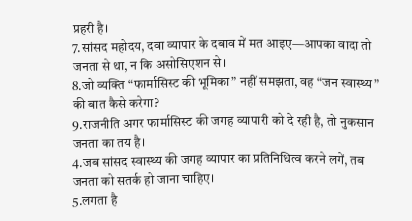प्रहरी है।
7.सांसद महोदय, दवा व्यापार के दबाव में मत आइए—आपका वादा तो जनता से था, न कि असोसिएशन से।
8.जो व्यक्ति “फार्मासिस्ट की भूमिका” नहीं समझता, वह “जन स्वास्थ्य” की बात कैसे करेगा?
9.राजनीति अगर फार्मासिस्ट की जगह व्यापारी को दे रही है, तो नुकसान जनता का तय है।
4.जब सांसद स्वास्थ्य की जगह व्यापार का प्रतिनिधित्व करने लगें, तब जनता को सतर्क हो जाना चाहिए।
5.लगता है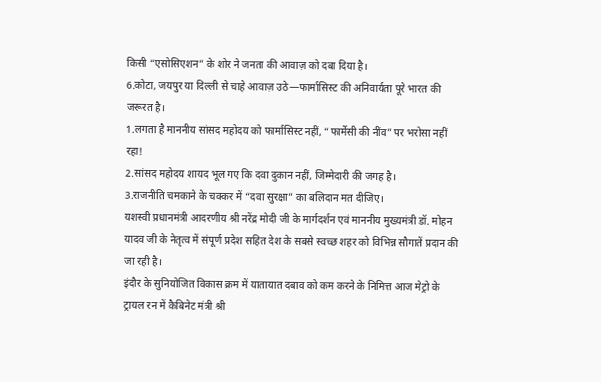किसी “एसोसिएशन” के शोर ने जनता की आवाज़ को दबा दिया है।
6.कोटा, जयपुर या दिल्ली से चाहे आवाज़ उठे—फार्मासिस्ट की अनिवार्यता पूरे भारत की जरूरत है।
1.लगता है माननीय सांसद महोदय को फार्मासिस्ट नहीं, “फार्मेसी की नींव” पर भरोसा नहीं रहा!
2.सांसद महोदय शायद भूल गए कि दवा दुकान नहीं, जिम्मेदारी की जगह है।
3.राजनीति चमकाने के चक्कर में “दवा सुरक्षा” का बलिदान मत दीजिए।
यशस्वी प्रधानमंत्री आदरणीय श्री नरेंद्र मोदी जी के मार्गदर्शन एवं माननीय मुख्यमंत्री डॉ. मोहन यादव जी के नेतृत्व में संपूर्ण प्रदेश सहित देश के सबसे स्वच्छ शहर को विभिन्न सौगातें प्रदान की जा रही है।
इंदौर के सुनियोजित विकास क्रम में यातायात दबाव को कम करने के निमित्त आज मेट्रो के ट्रायल रन में कैबिनेट मंत्री श्री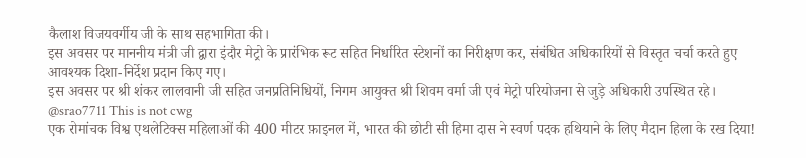कैलाश विजयवर्गीय जी के साथ सहभागिता की।
इस अवसर पर माननीय मंत्री जी द्वारा इंदौर मेट्रो के प्रारंभिक रूट सहित निर्धारित स्टेशनों का निरीक्षण कर, संबंधित अधिकारियों से विस्तृत चर्चा करते हुए आवश्यक दिशा-निर्देश प्रदान किए गए।
इस अवसर पर श्री शंकर लालवानी जी सहित जनप्रतिनिधियों, निगम आयुक्त श्री शिवम वर्मा जी एवं मेट्रो परियोजना से जुड़े अधिकारी उपस्थित रहे।
@srao7711 This is not cwg
एक रोमांचक विश्व एथलेटिक्स महिलाओं की 400 मीटर फ़ाइनल में, भारत की छोटी सी हिमा दास ने स्वर्ण पदक हथियाने के लिए मैदान हिला के रख दिया!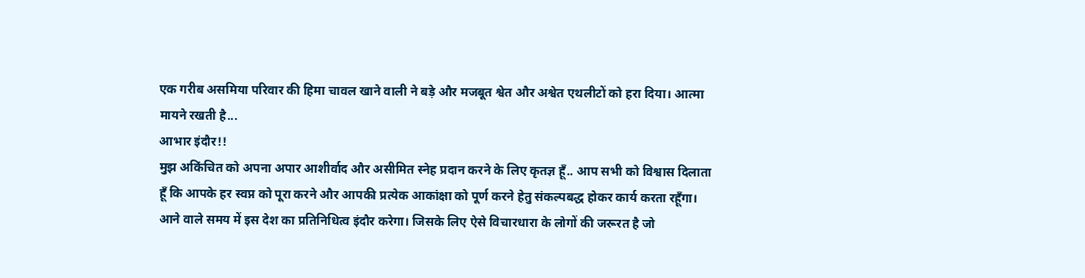एक गरीब असमिया परिवार की हिमा चावल खाने वाली ने बड़े और मजबूत श्वेत और अश्वेत एथलीटों को हरा दिया। आत्मा मायने रखती है...
आभार इंदौर!!
मुझ अकिंचित को अपना अपार आशीर्वाद और असीमित स्नेह प्रदान करने के लिए कृतज्ञ हूँ.. आप सभी को विश्वास दिलाता हूँ कि आपके हर स्वप्न को पूरा करने और आपकी प्रत्येक आकांक्षा को पूर्ण करने हेतु संकल्पबद्ध होकर कार्य करता रहूँगा।
आने वाले समय में इस देश का प्रतिनिधित्व इंदौर करेगा। जिसके लिए ऐसे विचारधारा के लोगों की जरूरत है जो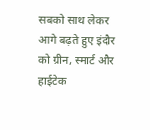सबको साथ लेकर आगे बढ़ते हुए इंदौर को ग्रीन, स्मार्ट और हाईटेक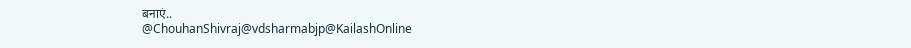बनाएं..
@ChouhanShivraj@vdsharmabjp@KailashOnline